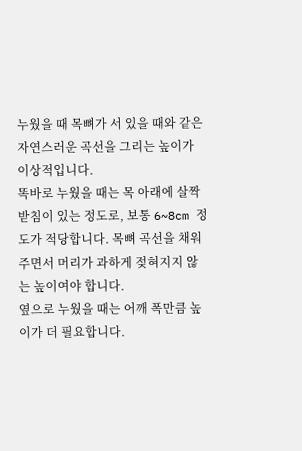누웠을 때 목뼈가 서 있을 때와 같은 자연스러운 곡선을 그리는 높이가 이상적입니다.
똑바로 누웠을 때는 목 아래에 살짝 받침이 있는 정도로, 보통 6~8cm 정도가 적당합니다. 목뼈 곡선을 채워주면서 머리가 과하게 젖혀지지 않는 높이여야 합니다.
옆으로 누웠을 때는 어깨 폭만큼 높이가 더 필요합니다.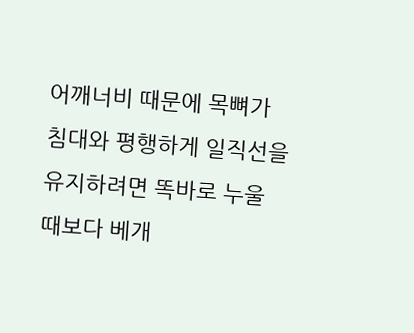어깨너비 때문에 목뼈가 침대와 평행하게 일직선을 유지하려면 똑바로 누울 때보다 베개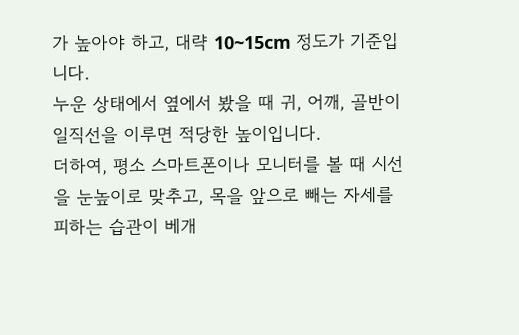가 높아야 하고, 대략 10~15cm 정도가 기준입니다.
누운 상태에서 옆에서 봤을 때 귀, 어깨, 골반이 일직선을 이루면 적당한 높이입니다.
더하여, 평소 스마트폰이나 모니터를 볼 때 시선을 눈높이로 맞추고, 목을 앞으로 빼는 자세를 피하는 습관이 베개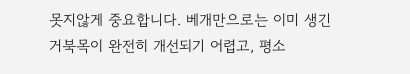못지않게 중요합니다. 베개만으로는 이미 생긴 거북목이 완전히 개선되기 어렵고, 평소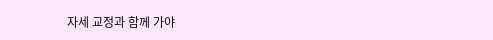자세 교정과 함께 가야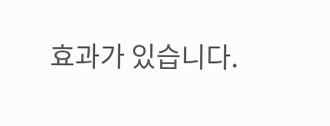효과가 있습니다.